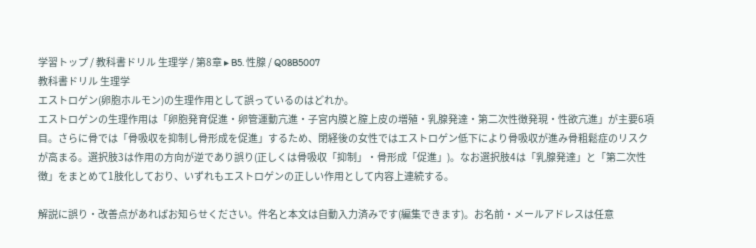学習トップ / 教科書ドリル 生理学 / 第8章 ▸ B5. 性腺 / Q08B5007
教科書ドリル 生理学
エストロゲン(卵胞ホルモン)の生理作用として誤っているのはどれか。
エストロゲンの生理作用は「卵胞発育促進・卵管運動亢進・子宮内膜と膣上皮の増殖・乳腺発達・第二次性徴発現・性欲亢進」が主要6項目。さらに骨では「骨吸収を抑制し骨形成を促進」するため、閉経後の女性ではエストロゲン低下により骨吸収が進み骨粗鬆症のリスクが高まる。選択肢3は作用の方向が逆であり誤り(正しくは骨吸収「抑制」・骨形成「促進」)。なお選択肢4は「乳腺発達」と「第二次性徴」をまとめて1肢化しており、いずれもエストロゲンの正しい作用として内容上連続する。

解説に誤り・改善点があればお知らせください。件名と本文は自動入力済みです(編集できます)。お名前・メールアドレスは任意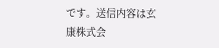です。送信内容は玄康株式会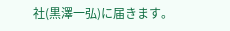社(黒澤一弘)に届きます。